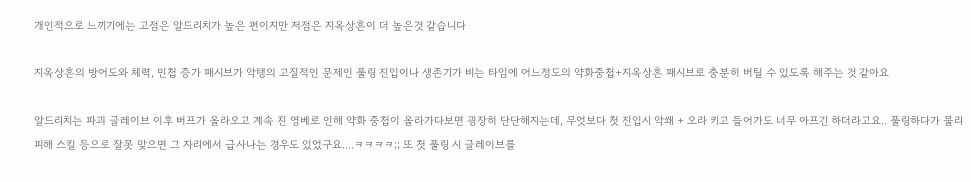개인적으로 느끼기에는 고점은 알드리치가 높은 편이지만 저점은 지옥상흔이 더 높은것 같습니다

지옥상흔의 방어도와 체력, 민첩 증가 패시브가 악탱의 고질적인 문제인 풀링 진입이나 생존기가 비는 타임에 어느정도의 약화중첩+지옥상흔 패시브로 충분히 버틸 수 있도록 해주는 것 같아요

알드리치는 파괴 글레이브 이후 버프가 올라오고 계속 친 영베로 인해 약화 중첩이 올라가다보면 굉장히 단단해지는데, 무엇보다 첫 진입시 악쐐 + 오라 키고 들어가도 너무 아프긴 하더라고요.. 풀링하다가 물리 피해 스킬 등으로 잘못 맞으면 그 자리에서 급사나는 경우도 있었구요....ㅋㅋㅋㅋ;; 또 첫 풀링 시 글레이브를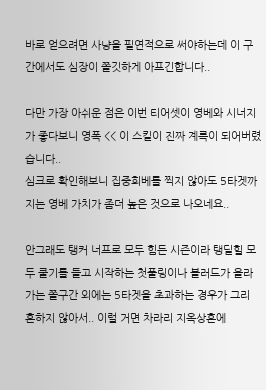바로 얻으려면 사냥을 필연적으로 써야하는데 이 구간에서도 심장이 쫄깃하게 아프긴합니다..

다만 가장 아쉬운 점은 이번 티어셋이 영베와 시너지가 좋다보니 영폭 << 이 스킬이 진짜 계륵이 되어버렸습니다..
심크로 확인해보니 집중회베를 찍지 않아도 5타겟까지는 영베 가치가 좀더 높은 것으로 나오네요..

안그래도 탱커 너프로 모두 힘든 시즌이라 탱딜힐 모두 쿨기를 들고 시작하는 첫풀링이나 블러드가 올라가는 쫄구간 외에는 5타겟을 초과하는 경우가 그리 흔하지 않아서.. 이럴 거면 차라리 지옥상흔에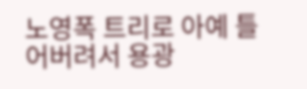노영폭 트리로 아예 틀어버려서 용광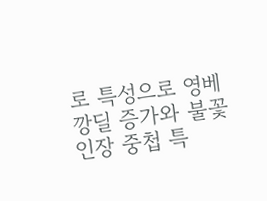로 특성으로 영베 깡딜 증가와 불꽃 인장 중첩 특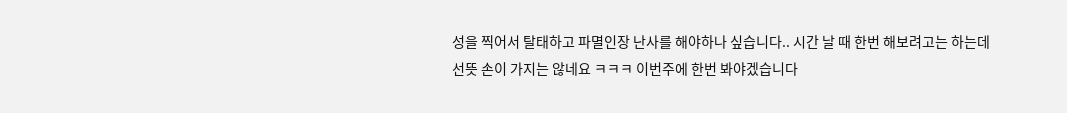성을 찍어서 탈태하고 파멸인장 난사를 해야하나 싶습니다.. 시간 날 때 한번 해보려고는 하는데 선뜻 손이 가지는 않네요 ㅋㅋㅋ 이번주에 한번 봐야겠습니다